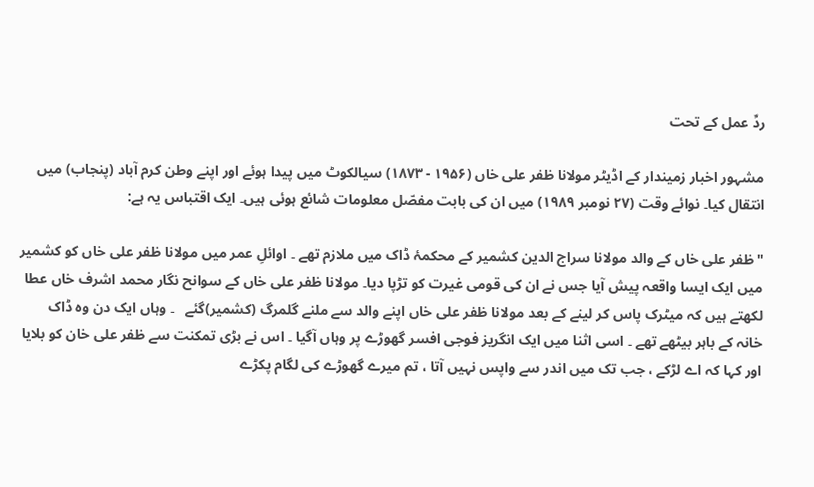ردِّ عمل کے تحت

مشہور اخبار زمیندار کے اڈیٹر مولانا ظفر علی خاں (۱۹۵۶ - ۱۸۷۳) سیالکوٹ میں پیدا ہوئے اور اپنے وطن کرم آباد (پنجاب) میں انتقال کیا۔ نوائے وقت (۲۷ نومبر ۱۹۸۹) میں ان کی بابت مفصّل معلومات شائع ہوئی ہیں۔ ایک اقتباس یہ ہے:

"ظفر علی خاں کے والد مولانا سراج الدین کشمیر کے محکمۂ ڈاک میں ملازم تھے ۔ اوائلِ عمر میں مولانا ظفر علی خاں کو کشمیر میں ایک ایسا واقعہ پیش آیا جس نے ان کی قومی غیرت کو تڑپا دیا۔ مولانا ظفر علی خاں کے سوانح نگار محمد اشرف خاں عطا لکھتے ہیں کہ میٹرک پاس کر لینے کے بعد مولانا ظفر علی خاں اپنے والد سے ملنے گلمرگ (کشمیر)گئے   ۔ وہاں ایک دن وہ ڈاک خانہ کے باہر بیٹھے تھے ۔ اسی اثنا میں ایک انگریز فوجی افسر گھوڑے پر وہاں آگیا ۔ اس نے بڑی تمکنت سے ظفر علی خان کو بلایا اور کہا کہ اے لڑکے ، جب تک میں اندر سے واپس نہیں آتا ، تم میرے گھوڑے کی لگام پکڑے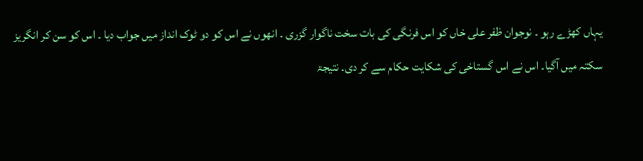یہاں کھڑے رہو ۔ نوجوان ظفر علی خاں کو اس فرنگی کی بات سخت ناگوار گزری ۔ انھوں نے اس کو دو ٹوک انداز میں جواب دیا ۔ اس کو سن کر انگریز سکتہ میں آگیا۔ اس نے اس گستاخی کی شکایت حکام سے کر دی۔ نتیجۃ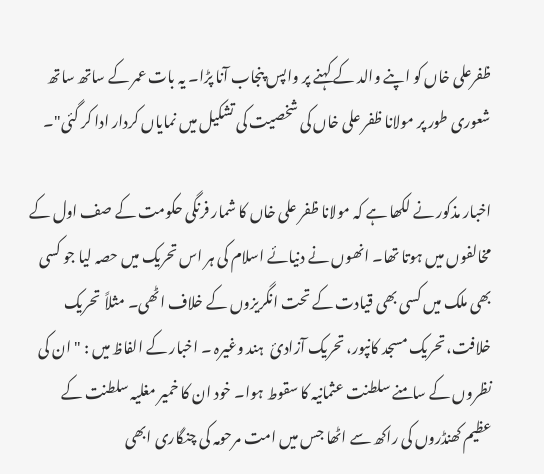ظفرعلی خاں کو اپنے والد کے کہنے پر واپس پنجاب آنا پڑا۔ یہ بات عمر کے ساتھ ساتھ شعوری طور پر مولانا ظفر علی خاں کی شخصیت کی تشکیل میں نمایاں کردار ادا کر گئی"۔

اخبار مذکور نے لکھا ہے کہ مولانا ظفر علی خاں کا شمار فرنگی حکومت کے صف اول کے مخالفوں میں ہوتا تھا۔ انھوں نے دنیائے اسلام کی ہر اس تحریک میں حصہ لیا جو کسی بھی ملک میں کسی بھی قیادت کے تحت انگریزوں کے خلاف اٹھی۔ مثلاً  تحریک خلافت، تحریک مسجد کانپور، تحریک آزادیٔ  ہند وغیرہ ۔ اخبار کے الفاظ میں : " ان کی نظروں کے سامنے سلطنت عثمانیہ کا سقوط ہوا۔ خود ان کا خمیر مغلیہ سلطنت کے عظیم کھنڈروں کی راکھ سے اٹھا جس میں امت مرحومہ کی چنگاری ابھی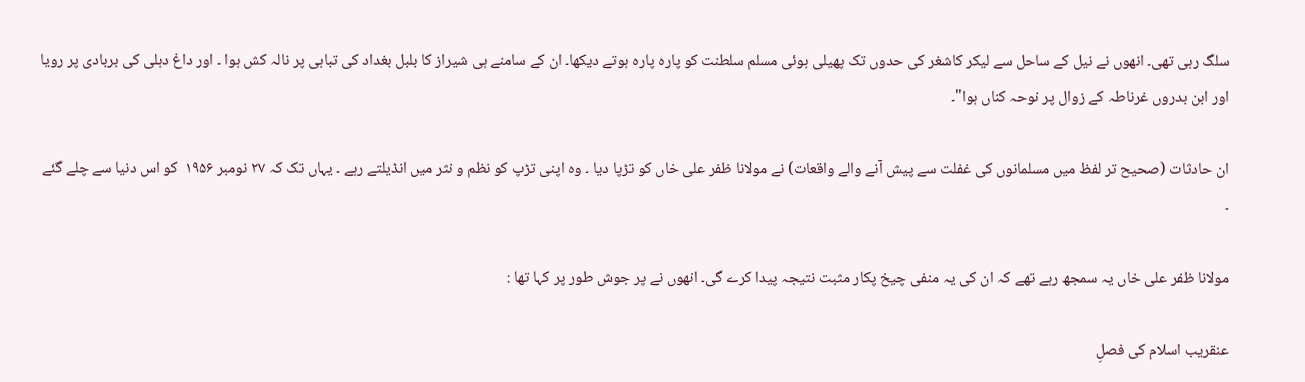سلگ رہی تھی۔ انھوں نے نیل کے ساحل سے لیکر کاشغر کی حدوں تک پھیلی ہوئی مسلم سلطنت کو پارہ پارہ ہوتے دیکھا۔ ان کے سامنے ہی شیراز کا بلبل بغداد کی تباہی پر نالہ کش ہوا ۔ اور داغ دہلی کی بربادی پر رویا اور ابن بدروں غرناطہ کے زوال پر نوحہ کناں ہوا"۔

ان حادثات (صحیح تر لفظ میں مسلمانوں کی غفلت سے پیش آنے والے واقعات) نے مولانا ظفر علی خاں کو تڑپا دیا ۔ وہ اپنی تڑپ کو نظم و نثر میں انڈیلتے رہے ۔ یہاں تک کہ ۲۷ نومبر ۱۹۵۶  کو اس دنیا سے چلے گئے  ۔

مولانا ظفر علی خاں یہ سمجھ رہے تھے کہ ان کی یہ منفی چیخ پکار مثبت نتیجہ پیدا کرے گی۔ انھوں نے پر جوش طور پر کہا تھا :

عنقریب اسلام کی فصلِ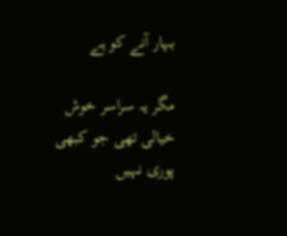بہار آنے کو ہے

مگر یہ سراسر خوش خیالی تھی جو کبھی پوری نہیں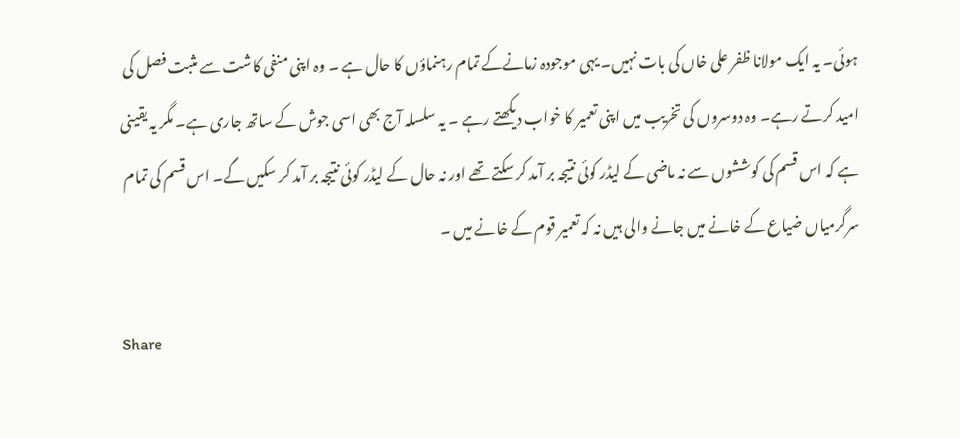ہوئی۔ یہ ایک مولانا ظفر علی خاں کی بات نہیں۔ یہی موجودہ زمانےکے تمام رہنماؤں کا حال ہے ۔ وہ اپنی منفی کاشت سے مثبت فصل کی امید کرتے رہے۔ وہ دوسروں کی تخریب میں اپنی تعمیر کا خواب دیکھتے رہے ۔ یہ سلسلہ آج بھی اسی جوش کے ساتھ جاری ہے۔ مگر یہ یقینی ہے کہ اس قسم کی کوششوں سے نہ ماضی کے لیڈر کوئی نتیجہ بر آمد کر سکتے تھے اور نہ حال کے لیڈر کوئی نتیجہ بر آمد کر سکیں گے۔ اس قسم کی تمام سرگرمیاں ضیاع کے خانے میں جانے والی ہیں نہ کہ تعمیر قوم کے خانے میں ۔

Share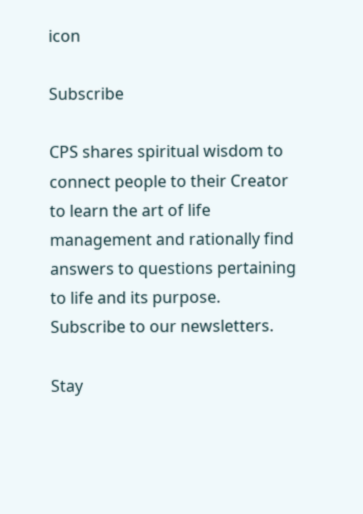icon

Subscribe

CPS shares spiritual wisdom to connect people to their Creator to learn the art of life management and rationally find answers to questions pertaining to life and its purpose. Subscribe to our newsletters.

Stay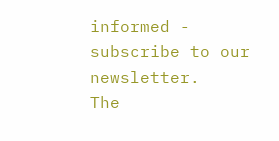informed - subscribe to our newsletter.
The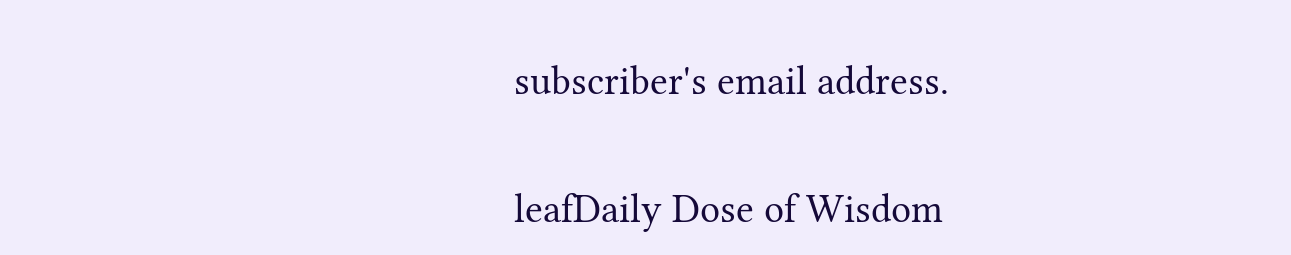subscriber's email address.

leafDaily Dose of Wisdom